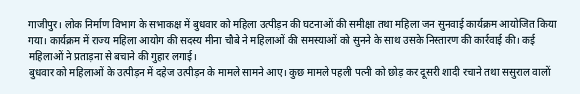गाजीपुर। लोक निर्माण विभाग के सभाकक्ष में बुधवार को महिला उत्पीड़न की घटनाओं की समीक्षा तथा महिला जन सुनवाई कार्यक्रम आयोजित किया गया। कार्यक्रम में राज्य महिला आयोग की सदस्य मीना चौबे ने महिलाओं की समस्याओं को सुनने के साथ उसके निस्तारण की कार्रवाई की। कई महिलाओं ने प्रताड़ना से बचाने की गुहार लगाई।
बुधवार को महिलाओं के उत्पीड़न में दहेज उत्पीड़न के मामले सामने आए। कुछ मामले पहली पत्नी को छोड़ कर दूसरी शादी रचाने तथा ससुराल वालों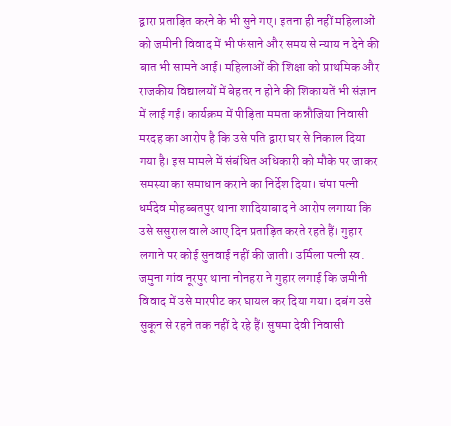द्वारा प्रताड़ित करने के भी सुने गए। इतना ही नहीं महिलाओं को जमीनी विवाद में भी फंसाने और समय से न्याय न देने की बात भी सामने आई। महिलाओं की शिक्षा को प्राथमिक और राजकीय विद्यालयों में बेहतर न होने की शिकायतें भी संज्ञान में लाई गई। कार्यक्रम में पीड़िता ममता कन्नौजिया निवासी मरदह का आरोप है कि उसे पति द्वारा घर से निकाल दिया गया है। इस मामले में संबंधित अधिकारी को मौके पर जाकर समस्या का समाधान कराने का निर्देश दिया। चंपा पत्नी धर्मदेव मोहब्बतपुर थाना शादियाबाद ने आरोप लगाया कि उसे ससुराल वाले आए दिन प्रताड़ित करते रहते हैं। गुहार लगाने पर कोई सुनवाई नहीं की जाती। उर्मिला पत्नी स्व. जमुना गांव नूरपुर थाना नोनहरा ने गुहार लगाई कि जमीनी विवाद में उसे मारपीट कर घायल कर दिया गया। दबंग उसे सुकून से रहने तक नहीं दे रहे हैं। सुषमा देवी निवासी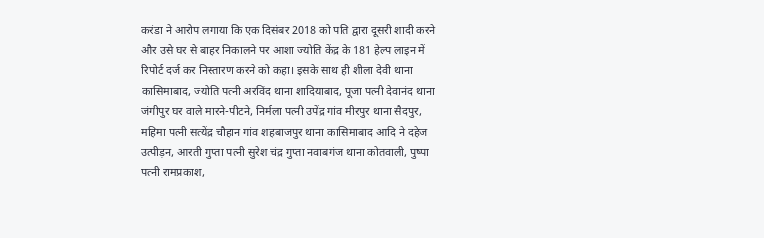करंडा ने आरोप लगाया कि एक दिसंबर 2018 को पति द्वारा दूसरी शादी करने और उसे घर से बाहर निकालने पर आशा ज्योति केंद्र के 181 हेल्प लाइन में रिपोर्ट दर्ज कर निस्तारण करने को कहा। इसके साथ ही शीला देवी थाना कासिमाबाद, ज्योति पत्नी अरविंद थाना शादियाबाद, पूजा पत्नी देवानंद थाना जंगीपुर घर वाले मारने-पीटने, निर्मला पत्नी उपेंद्र गांव मीरपुर थाना सैदपुर, महिमा पत्नी सत्येंद्र चौहान गांव शहबाजपुर थाना कासिमाबाद आदि ने दहेज उत्पीड़न, आरती गुप्ता पत्नी सुरेश चंद्र गुप्ता नवाबगंज थाना कोतवाली, पुष्पा पत्नी रामप्रकाश,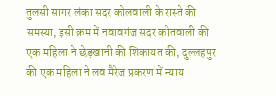तुलसी सागर लंका सदर कोलवाली के रास्ते की समस्या, इसी क्रम में नवावगंज सदर कोतवाली की एक महिला ने छेड़खानी की शिकायत की, दुल्लहपुर की एक महिला ने लव मैरेज प्रकरण में न्याय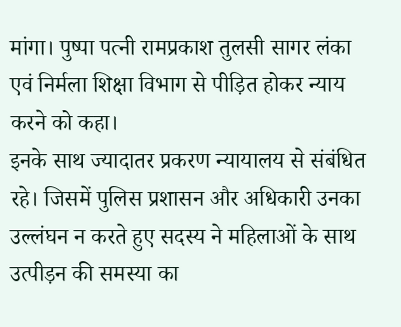मांगा। पुष्पा पत्नी रामप्रकाश तुलसी सागर लंका एवं निर्मला शिक्षा विभाग से पीड़ित होकर न्याय करने को कहा।
इनके साथ ज्यादातर प्रकरण न्यायालय से संबंधित रहे। जिसमें पुलिस प्रशासन और अधिकारी उनका उल्लंघन न करते हुए सदस्य ने महिलाओं के साथ उत्पीड़न की समस्या का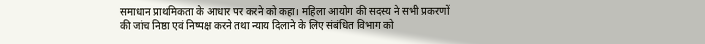समाधान प्राथमिकता के आधार पर करने को कहा। महिला आयोग की सदस्य ने सभी प्रकरणों की जांच निष्ठा एवं निष्पक्ष करने तथा न्याय दिलाने के लिए संबंधित विभाग को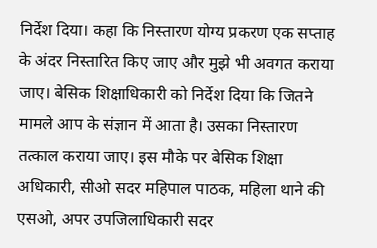निर्देश दिया। कहा कि निस्तारण योग्य प्रकरण एक सप्ताह के अंदर निस्तारित किए जाए और मुझे भी अवगत कराया जाए। बेसिक शिक्षाधिकारी को निर्देश दिया कि जितने मामले आप के संज्ञान में आता है। उसका निस्तारण तत्काल कराया जाए। इस मौके पर बेसिक शिक्षा अधिकारी, सीओ सदर महिपाल पाठक, महिला थाने की एसओ, अपर उपजिलाधिकारी सदर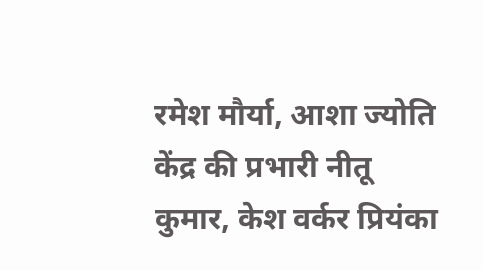रमेश मौर्या, आशा ज्योति केंद्र की प्रभारी नीतू कुमार, केश वर्कर प्रियंका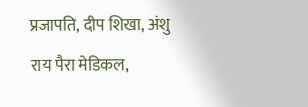प्रजापति, दीप शिखा, अंशु राय पैरा मेडिकल,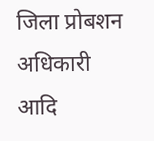जिला प्रोबशन अधिकारी आदि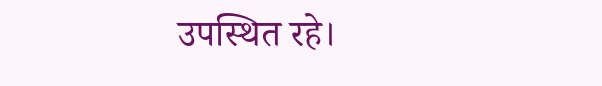उपस्थित रहे।